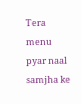Tera menu pyar naal samjha ke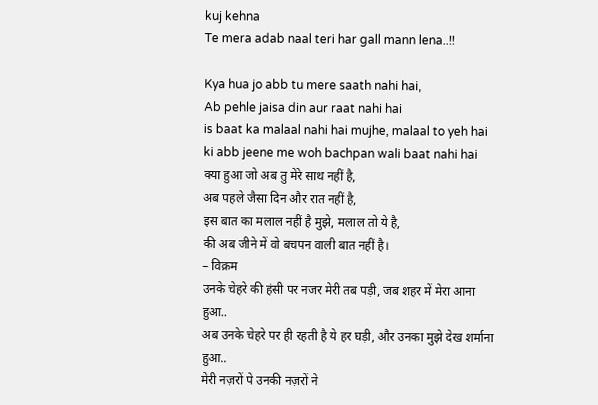kuj kehna
Te mera adab naal teri har gall mann lena..!!

Kya hua jo abb tu mere saath nahi hai,
Ab pehle jaisa din aur raat nahi hai
is baat ka malaal nahi hai mujhe, malaal to yeh hai
ki abb jeene me woh bachpan wali baat nahi hai
क्या हुआ जो अब तु मेरे साथ नहीं है,
अब पहले जैसा दिन और रात नहीं है,
इस बात का मलाल नहीं है मुझे, मलाल तो ये है,
की अब जीने में वो बचपन वाली बात नहीं है।
– विक्रम
उनके चेहरे की हंसी पर नजर मेरी तब पड़ी, जब शहर में मेरा आना हुआ..
अब उनके चेहरे पर ही रहती है ये हर घड़ी, और उनका मुझे देख शर्माना हुआ..
मेरी नज़रों पे उनकी नज़रों ने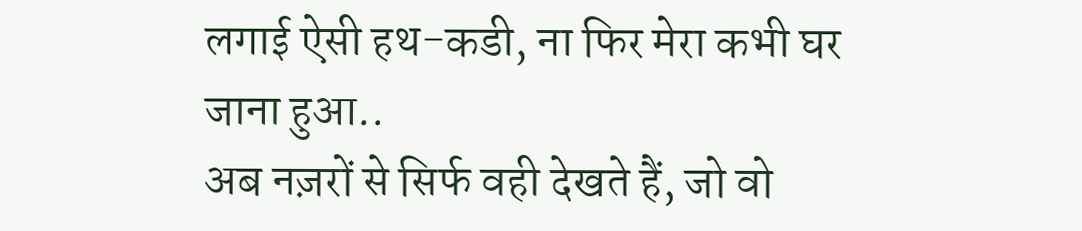लगाई ऐसी हथ-कडी, ना फिर मेरा कभी घर जाना हुआ..
अब नज़रों से सिर्फ वही देखते हैं, जो वो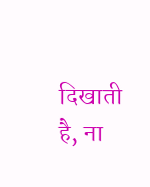दिखाती है, ना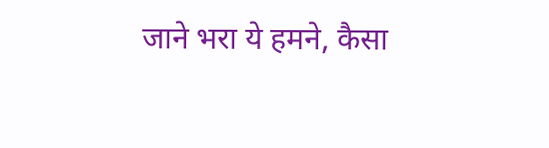जाने भरा ये हमने, कैसा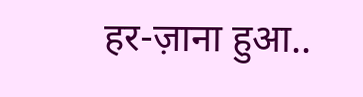हर-ज़ाना हुआ..